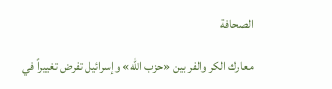الصحافة

معارك الكر والفر بين «حزب الله» وإسرائيل تفرض تغييراً في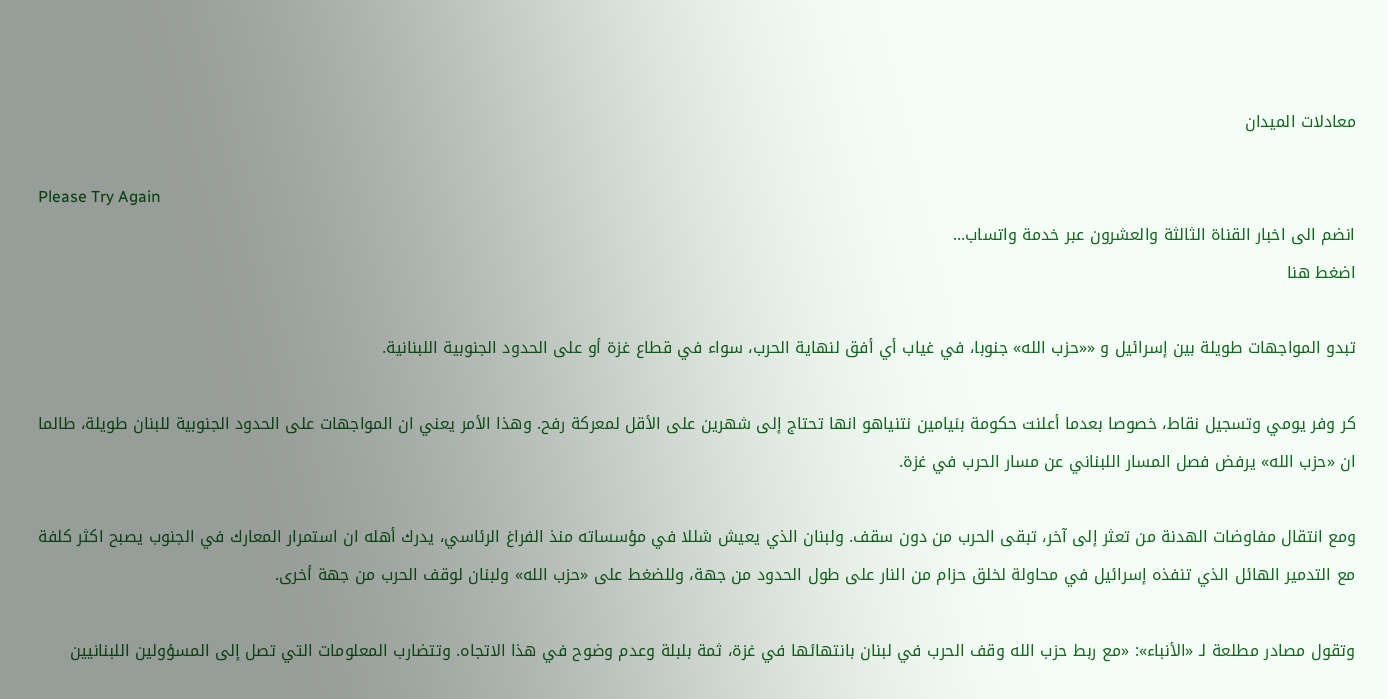معادلات الميدان

Please Try Again
انضم الى اخبار القناة الثالثة والعشرون عبر خدمة واتساب...
اضغط هنا

تبدو المواجهات طويلة بين إسرائيل و ««حزب الله» جنوبا، في غياب أي أفق لنهاية الحرب، سواء في قطاع غزة أو على الحدود الجنوبية اللبنانية.

كر وفر يومي وتسجيل نقاط، خصوصا بعدما أعلنت حكومة بنيامين نتنياهو انها تحتاج إلى شهرين على الأقل لمعركة رفح. وهذا الأمر يعني ان المواجهات على الحدود الجنوبية للبنان طويلة، طالما ان «حزب الله» يرفض فصل المسار اللبناني عن مسار الحرب في غزة.

ومع انتقال مفاوضات الهدنة من تعثر إلى آخر، تبقى الحرب من دون سقف. ولبنان الذي يعيش شللا في مؤسساته منذ الفراغ الرئاسي، يدرك أهله ان استمرار المعارك في الجنوب يصبح اكثر كلفة مع التدمير الهائل الذي تنفذه إسرائيل في محاولة لخلق حزام من النار على طول الحدود من جهة، وللضغط على «حزب الله» ولبنان لوقف الحرب من جهة أخرى.

وتقول مصادر مطلعة لـ «الأنباء»: «مع ربط حزب الله وقف الحرب في لبنان بانتهائها في غزة، ثمة بلبلة وعدم وضوح في هذا الاتجاه. وتتضارب المعلومات التي تصل إلى المسؤولين اللبنانيين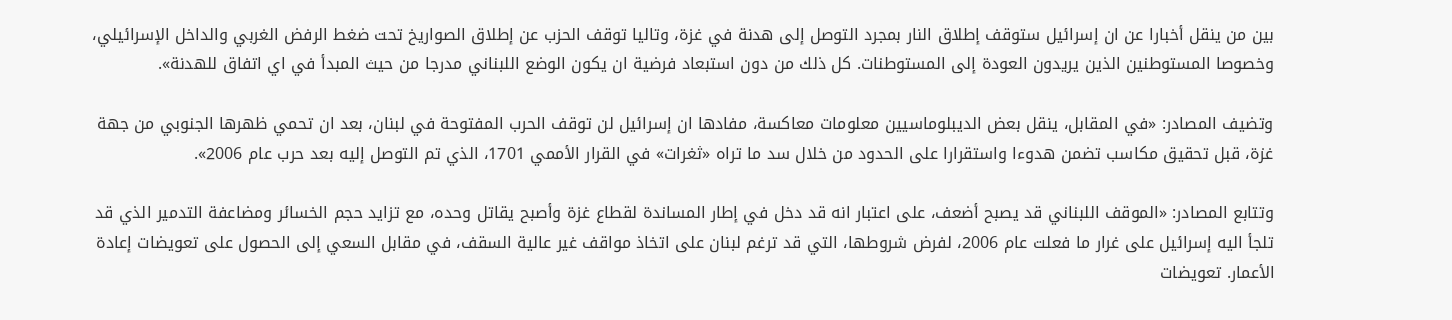بين من ينقل أخبارا عن ان إسرائيل ستوقف إطلاق النار بمجرد التوصل إلى هدنة في غزة، وتاليا توقف الحزب عن إطلاق الصواريخ تحت ضغط الرفض الغربي والداخل الإسرائيلي، وخصوصا المستوطنين الذين يريدون العودة إلى المستوطنات. كل ذلك من دون استبعاد فرضية ان يكون الوضع اللبناني مدرجا من حيث المبدأ في اي اتفاق للهدنة».

وتضيف المصادر: «في المقابل، ينقل بعض الديبلوماسيين معلومات معاكسة، مفادها ان إسرائيل لن توقف الحرب المفتوحة في لبنان، بعد ان تحمي ظهرها الجنوبي من جهة غزة، قبل تحقيق مكاسب تضمن هدوءا واستقرارا على الحدود من خلال سد ما تراه «ثغرات» في القرار الأممي 1701، الذي تم التوصل إليه بعد حرب عام 2006».

وتتابع المصادر: «الموقف اللبناني قد يصبح أضعف، على اعتبار انه قد دخل في إطار المساندة لقطاع غزة وأصبح يقاتل وحده، مع تزايد حجم الخسائر ومضاعفة التدمير الذي قد تلجأ اليه إسرائيل على غرار ما فعلت عام 2006، لفرض شروطها، التي قد ترغم لبنان على اتخاذ مواقف غير عالية السقف، في مقابل السعي إلى الحصول على تعويضات إعادة الأعمار. تعويضات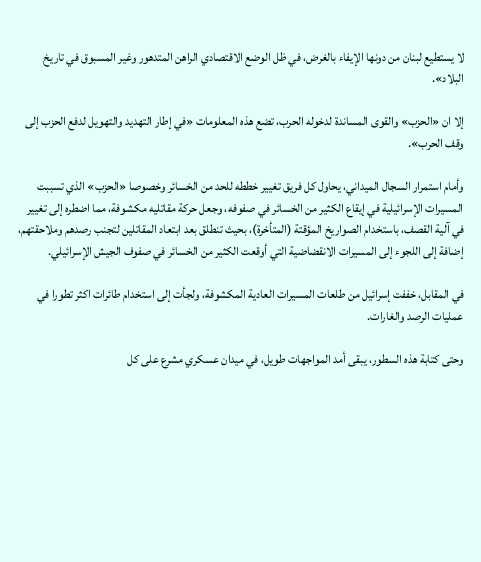لا يستطيع لبنان من دونها الإيفاء بالغرض، في ظل الوضع الاقتصادي الراهن المتدهور وغير المسبوق في تاريخ البلاد».

إلا ان «الحزب» والقوى المساندة لدخوله الحرب، تضع هذه المعلومات «في إطار التهديد والتهويل لدفع الحزب إلى وقف الحرب».

وأمام استمرار السجال الميداني، يحاول كل فريق تغيير خططه للحد من الخسائر وخصوصا «الحزب» الذي تسببت المسيرات الإسرائيلية في إيقاع الكثير من الخسائر في صفوفه، وجعل حركة مقاتليه مكشوفة، مما اضطره إلى تغيير في آلية القصف، باستخدام الصواريخ المؤقتة (المتأخرة)، بحيث تنطلق بعد ابتعاد المقاتلين لتجنب رصدهم وملاحقتهم، إضافة إلى اللجوء إلى المسيرات الانقضاضية التي أوقعت الكثير من الخسائر في صفوف الجيش الإسرائيلي.

في المقابل، خففت إسرائيل من طلعات المسيرات العادية المكشوفة، ولجأت إلى استخدام طائرات اكثر تطورا في عمليات الرصد والغارات.

وحتى كتابة هذه السطور، يبقى أمد المواجهات طويل، في ميدان عسكري مشرع على كل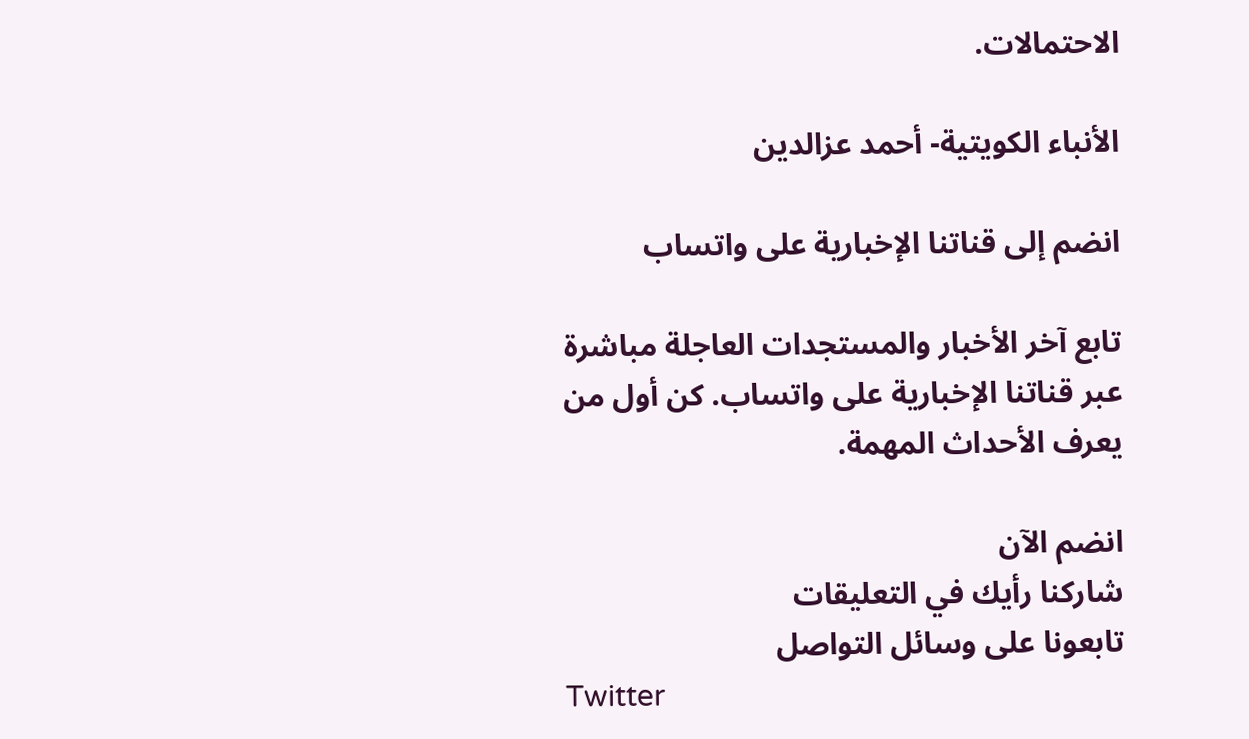الاحتمالات.

الأنباء الكويتية- أحمد عزالدين

انضم إلى قناتنا الإخبارية على واتساب

تابع آخر الأخبار والمستجدات العاجلة مباشرة عبر قناتنا الإخبارية على واتساب. كن أول من يعرف الأحداث المهمة.

انضم الآن
شاركنا رأيك في التعليقات
تابعونا على وسائل التواصل
Twitter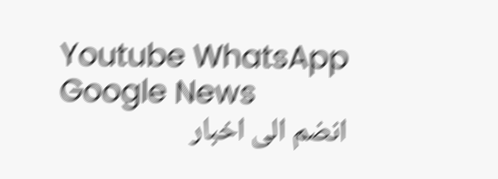Youtube WhatsApp Google News
انضم الى اخبار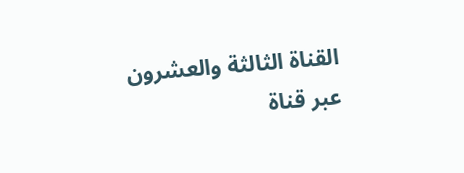القناة الثالثة والعشرون عبر قناة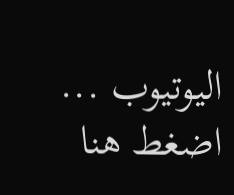اليوتيوب ...
اضغط هنا